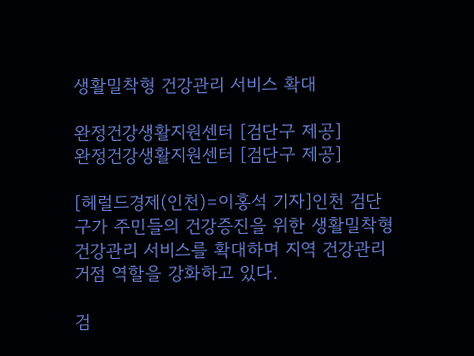생활밀착형 건강관리 서비스 확대

완정건강생활지원센터 [검단구 제공]
완정건강생활지원센터 [검단구 제공]

[헤럴드경제(인천)=이홍석 기자]인천 검단구가 주민들의 건강증진을 위한 생활밀착형 건강관리 서비스를 확대하며 지역 건강관리 거점 역할을 강화하고 있다.

검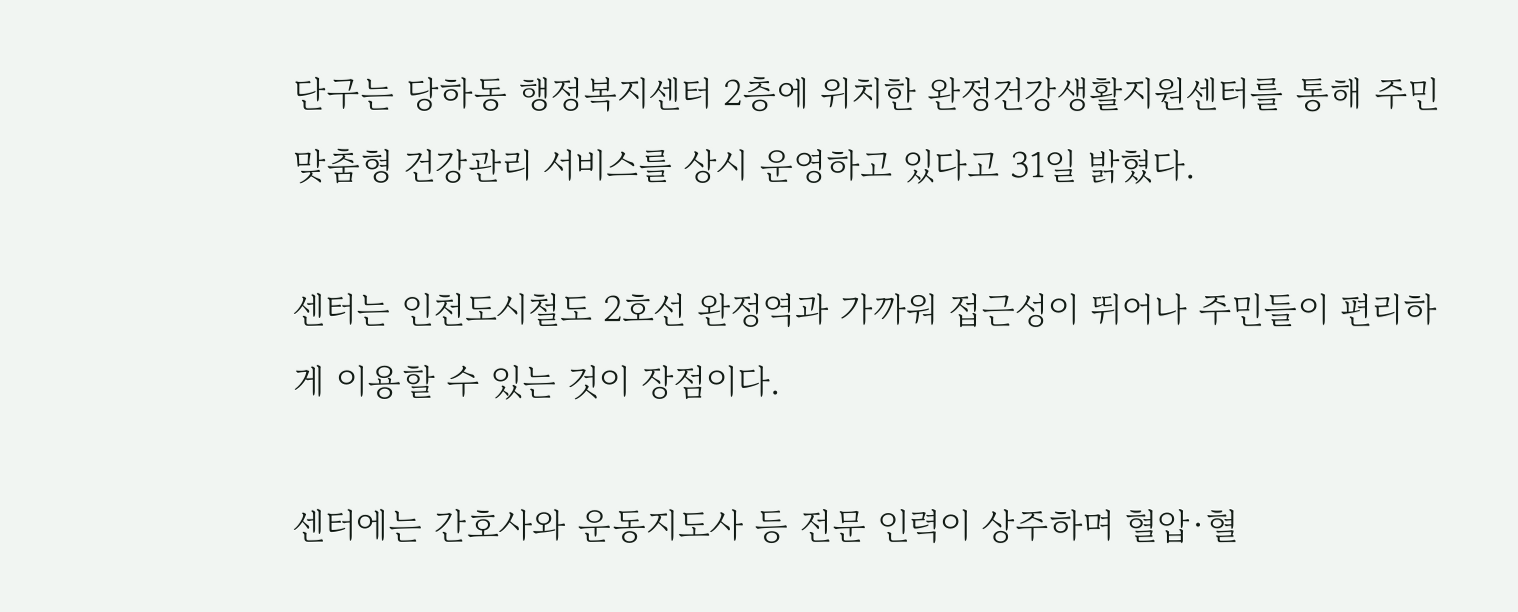단구는 당하동 행정복지센터 2층에 위치한 완정건강생활지원센터를 통해 주민 맞춤형 건강관리 서비스를 상시 운영하고 있다고 31일 밝혔다.

센터는 인천도시철도 2호선 완정역과 가까워 접근성이 뛰어나 주민들이 편리하게 이용할 수 있는 것이 장점이다.

센터에는 간호사와 운동지도사 등 전문 인력이 상주하며 혈압·혈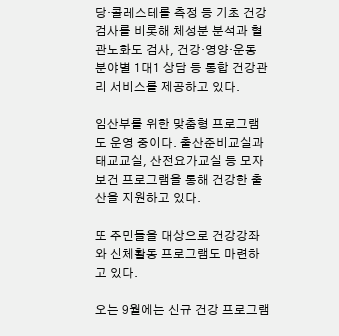당·콜레스테롤 측정 등 기초 건강검사를 비롯해 체성분 분석과 혈관노화도 검사, 건강·영양·운동 분야별 1대1 상담 등 통합 건강관리 서비스를 제공하고 있다.

임산부를 위한 맞춤형 프로그램도 운영 중이다. 출산준비교실과 태교교실, 산전요가교실 등 모자보건 프로그램을 통해 건강한 출산을 지원하고 있다.

또 주민들을 대상으로 건강강좌와 신체활동 프로그램도 마련하고 있다.

오는 9월에는 신규 건강 프로그램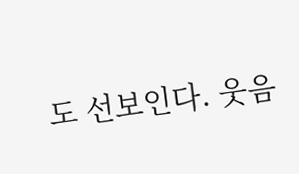도 선보인다. 웃음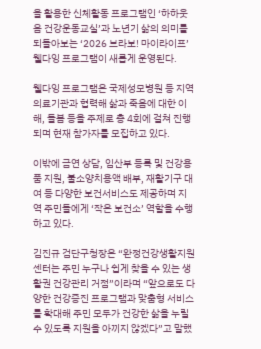을 활용한 신체활동 프로그램인 ‘하하웃음 건강운동교실’과 노년기 삶의 의미를 되돌아보는 ‘2026 브라보! 마이라이프’ 웰다잉 프로그램이 새롭게 운영된다.

웰다잉 프로그램은 국제성모병원 등 지역 의료기관과 협력해 삶과 죽음에 대한 이해, 돌봄 등을 주제로 총 4회에 걸쳐 진행되며 현재 참가자를 모집하고 있다.

이밖에 금연 상담, 임산부 등록 및 건강용품 지원, 불소양치용액 배부, 재활기구 대여 등 다양한 보건서비스도 제공하며 지역 주민들에게 ‘작은 보건소’ 역할을 수행하고 있다.

김진규 검단구청장은 “완정건강생활지원센터는 주민 누구나 쉽게 찾을 수 있는 생활권 건강관리 거점”이라며 “앞으로도 다양한 건강증진 프로그램과 맞춤형 서비스를 확대해 주민 모두가 건강한 삶을 누릴 수 있도록 지원을 아끼지 않겠다”고 말했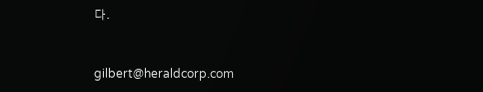다.


gilbert@heraldcorp.com